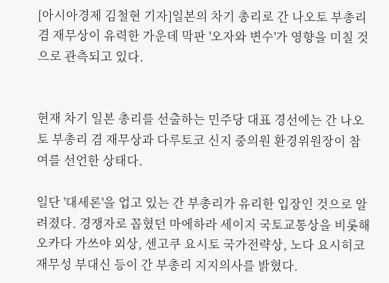[아시아경제 김철현 기자]일본의 차기 총리로 간 나오토 부총리 겸 재무상이 유력한 가운데 막판 '오자와 변수'가 영향을 미칠 것으로 관측되고 있다.


현재 차기 일본 총리를 선출하는 민주당 대표 경선에는 간 나오토 부총리 겸 재무상과 다루토코 신지 중의원 환경위원장이 참여를 선언한 상태다.

일단 '대세론'을 업고 있는 간 부총리가 유리한 입장인 것으로 알려졌다. 경쟁자로 꼽혔던 마에하라 세이지 국토교통상을 비롯해 오카다 가쓰야 외상, 센고쿠 요시토 국가전략상, 노다 요시히코 재무성 부대신 등이 간 부총리 지지의사를 밝혔다.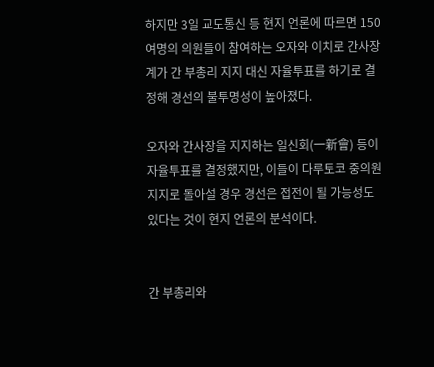하지만 3일 교도통신 등 현지 언론에 따르면 150여명의 의원들이 참여하는 오자와 이치로 간사장계가 간 부총리 지지 대신 자율투표를 하기로 결정해 경선의 불투명성이 높아졌다.

오자와 간사장을 지지하는 일신회(一新會) 등이 자율투표를 결정했지만, 이들이 다루토코 중의원 지지로 돌아설 경우 경선은 접전이 될 가능성도 있다는 것이 현지 언론의 분석이다.


간 부총리와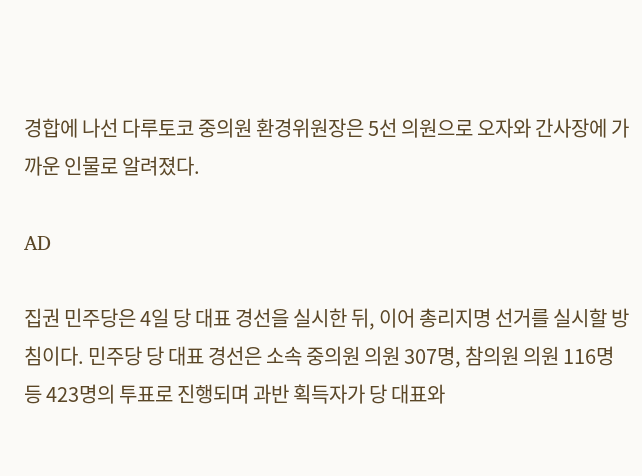경합에 나선 다루토코 중의원 환경위원장은 5선 의원으로 오자와 간사장에 가까운 인물로 알려졌다.

AD

집권 민주당은 4일 당 대표 경선을 실시한 뒤, 이어 총리지명 선거를 실시할 방침이다. 민주당 당 대표 경선은 소속 중의원 의원 307명, 참의원 의원 116명 등 423명의 투표로 진행되며 과반 획득자가 당 대표와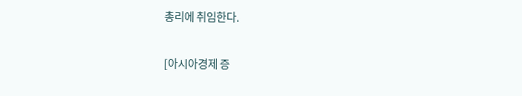총리에 취임한다.

[아시아경제 증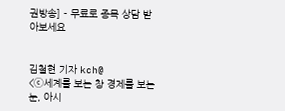권방송] - 무료로 종목 상담 받아보세요


김철현 기자 kch@
<ⓒ세계를 보는 창 경제를 보는 눈, 아시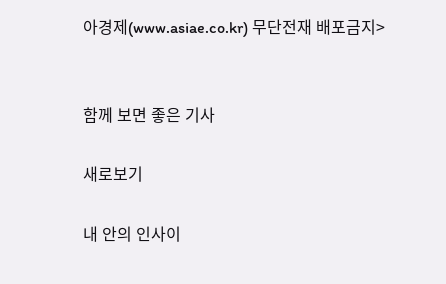아경제(www.asiae.co.kr) 무단전재 배포금지>


함께 보면 좋은 기사

새로보기

내 안의 인사이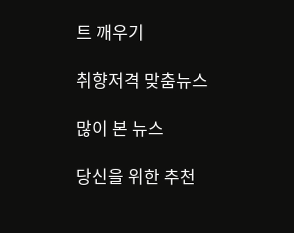트 깨우기

취향저격 맞춤뉴스

많이 본 뉴스

당신을 위한 추천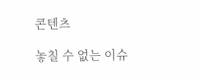콘텐츠

놓칠 수 없는 이슈